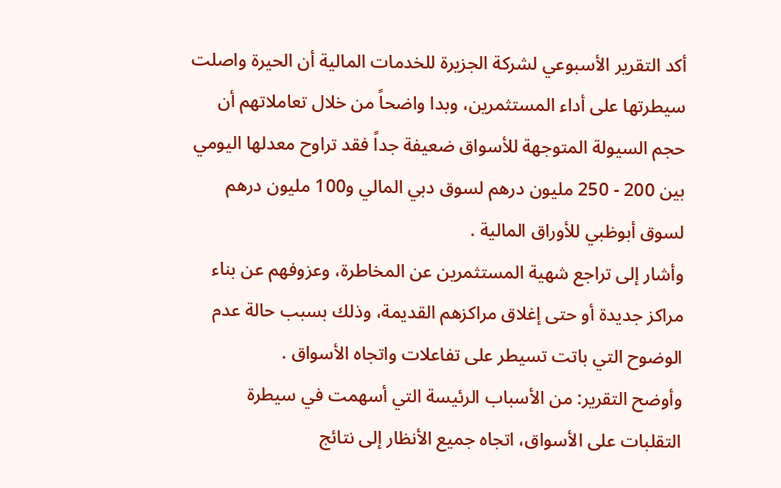أكد التقرير الأسبوعي لشركة الجزيرة للخدمات المالية أن الحيرة واصلت سيطرتها على أداء المستثمرين، وبدا واضحاً من خلال تعاملاتهم أن حجم السيولة المتوجهة للأسواق ضعيفة جداً فقد تراوح معدلها اليومي بين 200 - 250 مليون درهم لسوق دبي المالي و100 مليون درهم لسوق أبوظبي للأوراق المالية .
وأشار إلى تراجع شهية المستثمرين عن المخاطرة، وعزوفهم عن بناء مراكز جديدة أو حتى إغلاق مراكزهم القديمة، وذلك بسبب حالة عدم الوضوح التي باتت تسيطر على تفاعلات واتجاه الأسواق .
وأوضح التقرير: من الأسباب الرئيسة التي أسهمت في سيطرة التقلبات على الأسواق، اتجاه جميع الأنظار إلى نتائج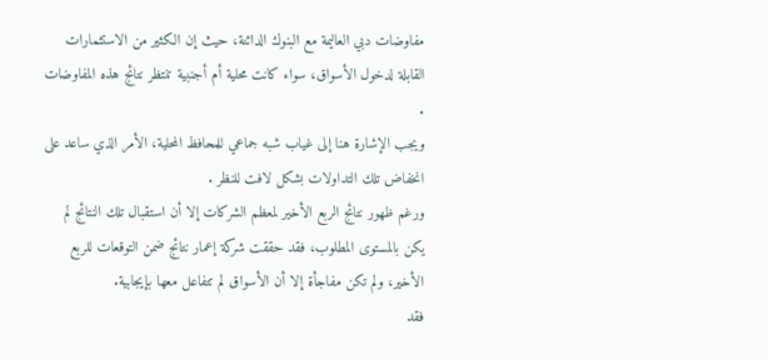مفاوضات دبي العاليمة مع البنوك الدائنة، حيث إن الكثير من الاستثمارات القابلة لدخول الأسواق، سواء كانت محلية أم أجنبية تنتظر نتائج هذه المفاوضات .
ويجب الإشارة هنا إلى غياب شبه جماعي للمحافظ المحلية، الأمر الذي ساعد على انخفاض تلك التداولات بشكل لافت للنظر .
ورغم ظهور نتائج الربع الأخير لمعظم الشركات إلا أن استقبال تلك النتائج لم يكن بالمستوى المطلوب، فقد حققت شركة إعمار نتائج ضمن التوقعات للربع الأخير، ولم تكن مفاجأة إلا أن الأسواق لم تتفاعل معها بإيجابية.
فقد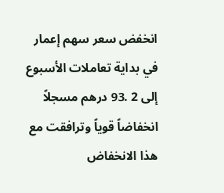انخفض سعر سهم إعمار في بداية تعاملات الأسبوع إلى 2 .93 درهم مسجلاً انخفاضاً قوياً وترافقت مع هذا الانخفاض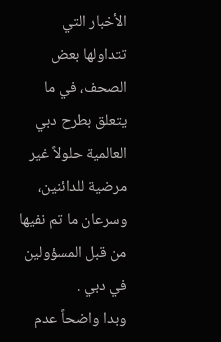الأخبار التي تتداولها بعض الصحف، في ما يتعلق بطرح دبي العالمية حلولاً غير مرضية للدائنين، وسرعان ما تم نفيها من قبل المسؤولين في دبي .
وبدا واضحاً عدم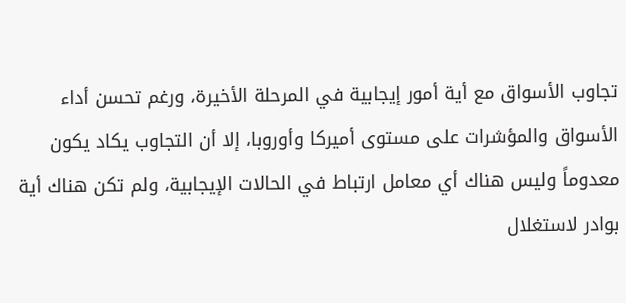تجاوب الأسواق مع أية أمور إيجابية في المرحلة الأخيرة، ورغم تحسن أداء الأسواق والمؤشرات على مستوى أميركا وأوروبا، إلا أن التجاوب يكاد يكون معدوماً وليس هناك أي معامل ارتباط في الحالات الإيجابية، ولم تكن هناك أية بوادر لاستغلال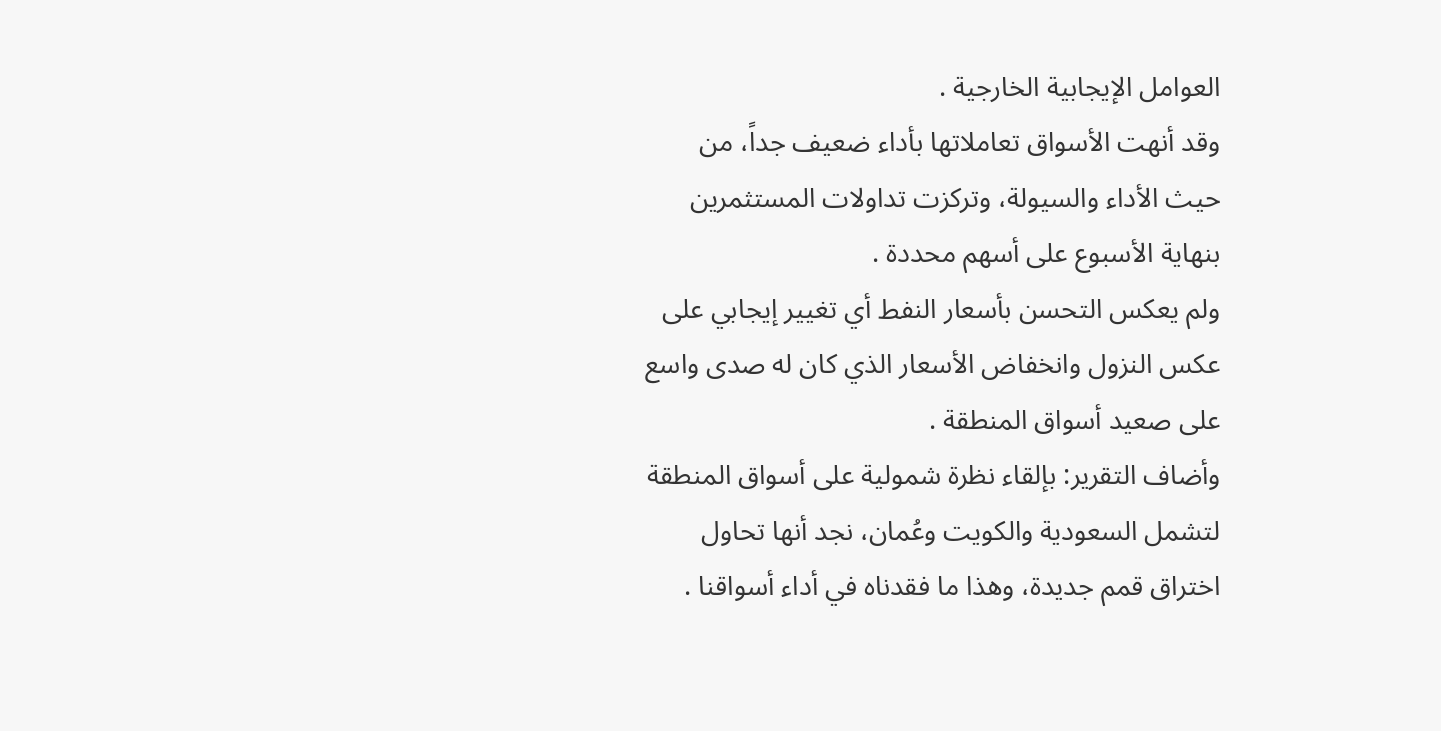العوامل الإيجابية الخارجية .
وقد أنهت الأسواق تعاملاتها بأداء ضعيف جداً، من حيث الأداء والسيولة، وتركزت تداولات المستثمرين بنهاية الأسبوع على أسهم محددة .
ولم يعكس التحسن بأسعار النفط أي تغيير إيجابي على عكس النزول وانخفاض الأسعار الذي كان له صدى واسع على صعيد أسواق المنطقة .
وأضاف التقرير: بإلقاء نظرة شمولية على أسواق المنطقة لتشمل السعودية والكويت وعُمان، نجد أنها تحاول اختراق قمم جديدة، وهذا ما فقدناه في أداء أسواقنا .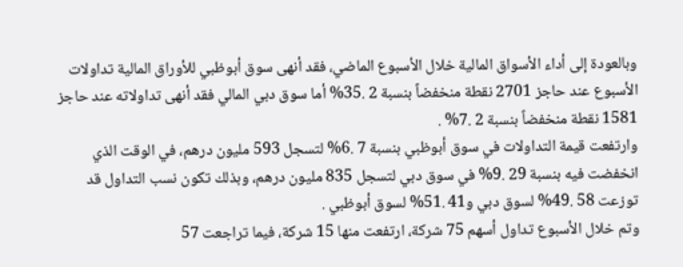وبالعودة إلى أداء الأسواق المالية خلال الأسبوع الماضي، فقد أنهى سوق أبوظبي للأوراق المالية تداولات الأسبوع عند حاجز 2701 نقطة منخفضاً بنسبة 2 .35% أما سوق دبي المالي فقد أنهى تداولاته عند حاجز 1581 نقطة منخفضاً بنسبة 2 .7% .
وارتفعت قيمة التداولات في سوق أبوظبي بنسبة 7 .6% لتسجل 593 مليون درهم، في الوقت الذي انخفضت فيه بنسبة 29 .9% في سوق دبي لتسجل 835 مليون درهم، وبذلك تكون نسب التداول قد توزعت 58 .49% لسوق دبي و41 .51% لسوق أبوظبي .
وتم خلال الأسبوع تداول أسهم 75 شركة، ارتفعت منها 15 شركة، فيما تراجعت 57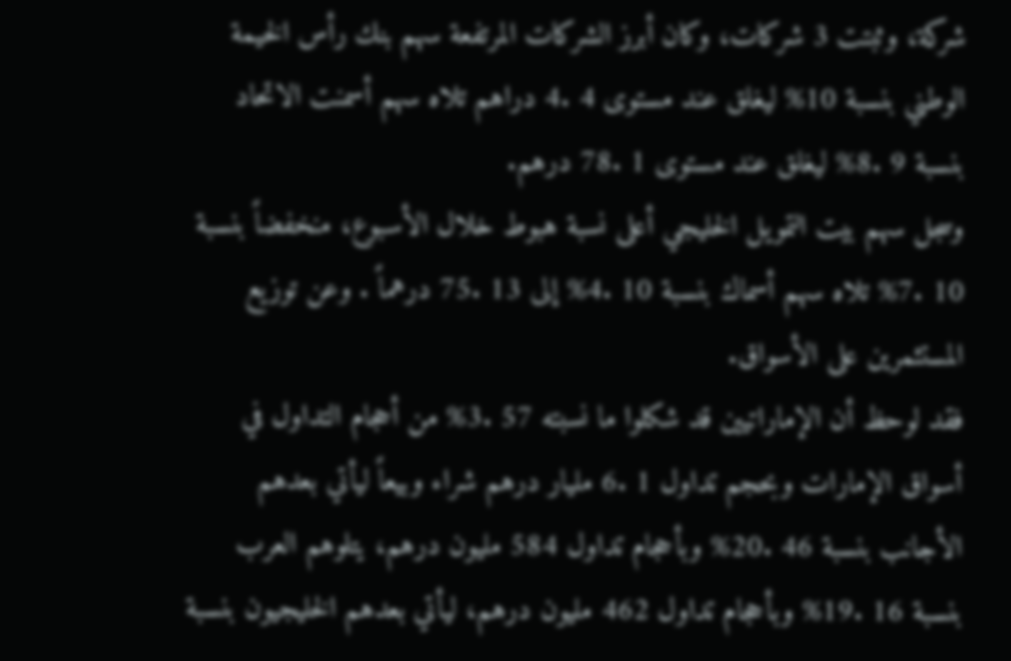شركة، وثبتت 3 شركات، وكان أبرز الشركات المرتفعة سهم بنك رأس الخيمة الوطني بنسبة 10% ليغلق عند مستوى 4 .4 دراهم تلاه سهم أسمنت الاتحاد بنسبة 9 .8% ليغلق عند مستوى 1 .78 درهم.
وسجل سهم بيت التمويل الخليجي أعلى نسبة هبوط خلال الأسبوع، منخفضاً بنسبة 10 .7% تلاه سهم أسماك بنسبة 10 .4% إلى 13 .75 درهماً . وعن توزيع المستثمرين على الأسواق.
فقد لوحظ أن الإماراتيين قد شكلوا ما نسبته 57 .3% من أحجام التداول في أسواق الإمارات وبحجم تداول 1 .6 مليار درهم شراء وبيعاً ليأتي بعدهم الأجانب بنسبة 46 .20% وبأحجام تداول 584 مليون درهم، يتلوهم العرب بنسبة 16 .19% وبأحجام تداول 462 مليون درهم، ليأتي بعدهم الخليجيون بنسبة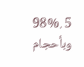5 .98% وبأحجام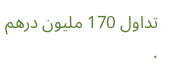تداول 170 مليون درهم .